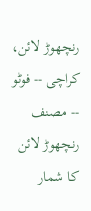رنچھوڑ لائن، کراچی -- فوٹو -- مصنف رنچھوڑ لائن کا شمار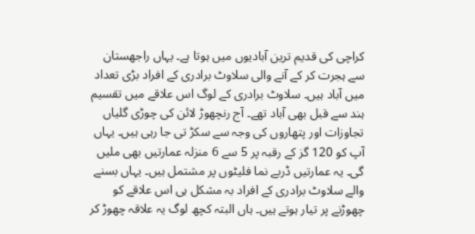کراچی کی قدیم ترین آبادیوں میں ہوتا ہے۔ یہاں راجھستان سے ہجرت کر کے آنے والی سلاوٹ برادری کے افراد بڑی تعداد میں آباد ہیں۔ سلاوٹ برادری کے لوگ اس علاقے میں تقسیم ہند سے قبل بھی آباد تھے۔ آج رنچھوڑ لائن کی چوڑی گلیاں تجاوزات اور پتھاروں کی وجہ سے سکڑ تی جا رہی ہیں۔ یہاں آپ کو 120 گز کے رقبہ پر 5 سے 6 منزلہ عمارتیں بھی ملیں گی۔ یہ عمارتیں ڈربے نما فلیٹوں پر مشتمل ہیں۔ یہاں بسنے والے سلاوٹ برادری کے افراد بہ مشکل ہی اس علاقے کو چھوڑنے پر تیار ہوتے ہیں۔ ہاں البتہ کچھ لوگ یہ علاقہ چھوڑ کر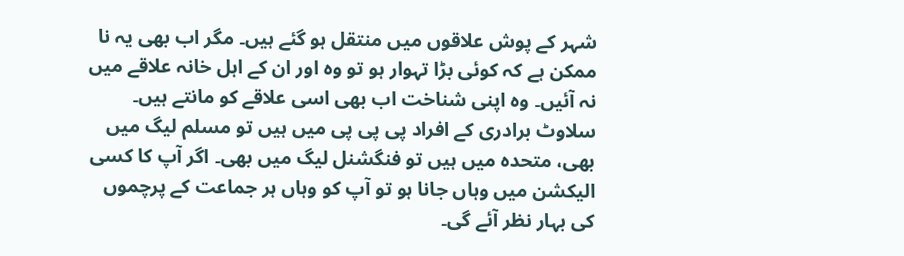شہر کے پوش علاقوں میں منتقل ہو گئے ہیں۔ مگر اب بھی یہ نا ممکن ہے کہ کوئی بڑا تہوار ہو تو وہ اور ان کے اہل خانہ علاقے میں نہ آئیں۔ وہ اپنی شناخت اب بھی اسی علاقے کو مانتے ہیں۔ سلاوٹ برادری کے افراد پی پی پی میں ہیں تو مسلم لیگ میں بھی، متحدہ میں ہیں تو فنگشنل لیگ میں بھی۔ اگر آپ کا کسی الیکشن میں وہاں جانا ہو تو آپ کو وہاں ہر جماعت کے پرچموں کی بہار نظر آئے گی۔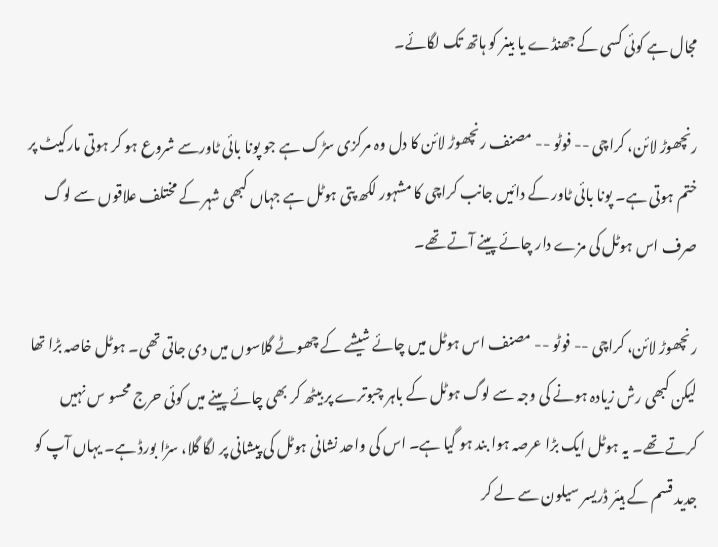مجال ہے کوئی کسی کے جھنڈے یا بینر کو ہاتھ تک لگائے۔

رنچھوڑ لائن، کراچی -- فوٹو -- مصنف رنچھوڑ لائن کا دل وہ مرکزی سڑک ہے جو پونا بائی ٹاورسے شروع ہو کر ہوتی مارکیٹ پر ختم ہوتی ہے۔ پونا بائی ٹاور کے دائیں جانب کراچی کا مشہور لکھ پتی ہوٹل ہے جہاں کبھی شہر کے مختلف علاقوں سے لوگ صرف اس ہوٹل کی مزے دار چائے پینے آتے تھے۔

رنچھوڑ لائن، کراچی -- فوٹو -- مصنف اس ہوٹل میں چائے شیشے کے چھوٹے گلاسوں میں دی جاتی تھی۔ ہوٹل خاصہ بڑا تھا لیکن کبھی رش زیادہ ہونے کی وجہ سے لوگ ہوٹل کے باہر چبوترے پر بیٹھ کر بھی چائے پینے میں کوئی حرج محسو س نہیں کرتے تھے۔ یہ ہوٹل ایک بڑا عرصہ ہوا بند ہو گیا ہے۔ اس کی واحد نشانی ہوٹل کی پیشانی پر لگا گلا، سڑا بورڈ ہے۔ یہاں آپ کو جدید قسم کے ہیئر ڈریسر سیلون سے لے کر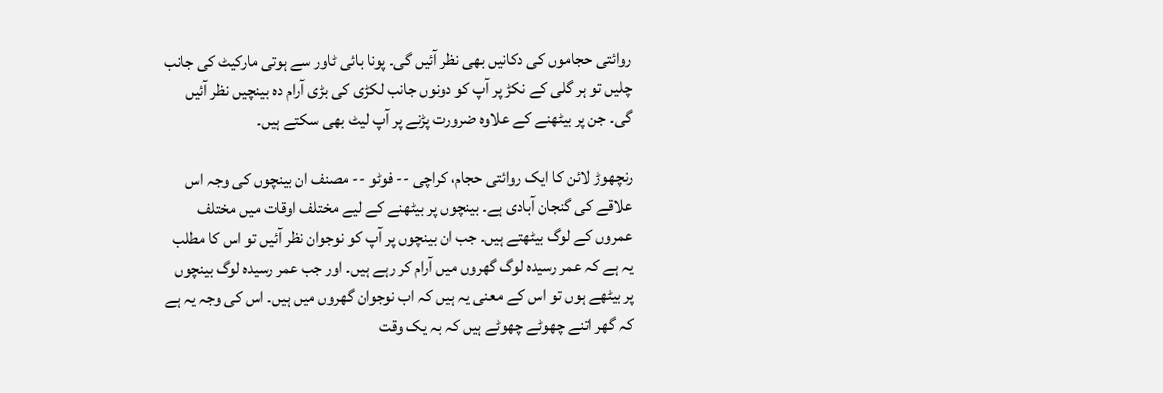روائتی حجاموں کی دکانیں بھی نظر آئیں گی۔ پونا بائی ٹاور سے ہوتی مارکیٹ کی جانب چلیں تو ہر گلی کے نکڑ پر آپ کو دونوں جانب لکڑی کی بڑی آرام دہ بینچیں نظر آئیں گی۔ جن پر بیٹھنے کے علاوہ ضرورت پڑنے پر آپ لیٹ بھی سکتے ہیں۔

رنچھوڑ لائن کا ایک روائتی حجام، کراچی -- فوٹو -- مصنف ان بینچوں کی وجہ اس علاقے کی گنجان آبادی ہے۔ بینچوں پر بیٹھنے کے لیے مختلف اوقات میں مختلف عمروں کے لوگ بیٹھتے ہیں۔ جب ان بینچوں پر آپ کو نوجوان نظر آئیں تو اس کا مطلب یہ ہے کہ عمر رسیدہ لوگ گھروں میں آرام کر رہے ہیں۔ اور جب عمر رسیدہ لوگ بینچوں پر بیٹھے ہوں تو اس کے معنی یہ ہیں کہ اب نوجوان گھروں میں ہیں۔ اس کی وجہ یہ ہے کہ گھر اتنے چھوٹے چھوٹے ہیں کہ بہ یک وقت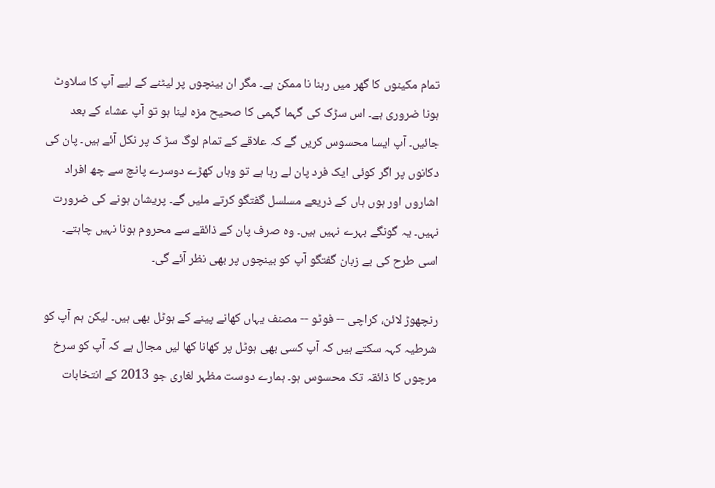تمام مکینوں کا گھر میں رہنا نا ممکن ہے۔ مگر ان بینچوں پر لیٹنے کے لیے آپ کا سلاوٹ ہونا ضروری ہے۔ اس سڑک کی گہما گہمی کا صحیح مزہ لینا ہو تو آپ عشاء کے بعد جائیں۔ آپ ایسا محسوس کریں گے کہ علاقے کے تمام لوگ سڑ ک پر نکل آئے ہیں۔ پان کی دکانوں پر اگر کوئی ایک فرد پان لے رہا ہے تو وہاں کھڑے دوسرے پانچ سے چھ افراد اشاروں اور ہوں ہاں کے ذریعے مسلسل گفتگو کرتے ملیں گے۔ پریشان ہونے کی ضرورت نہیں۔ یہ گونگے بہرے نہیں ہیں۔ وہ صرف پان کے ذائقے سے محروم ہونا نہیں چاہتے۔ اسی طرح کی بے زبان گفتگو آپ کو بینچوں پر بھی نظر آئے گی۔

رنچھوڑ لائن، کراچی -- فوٹو -- مصنف یہاں کھانے پینے کے ہوٹل بھی ہیں۔ لیکن ہم آپ کو شرطیہ کہہ سکتے ہیں کہ آپ کسی بھی ہوٹل پر کھانا کھا لیں مجال ہے کہ آپ کو سرخ مرچوں کا ذائقہ تک محسوس ہو۔ ہمارے دوست مظہر لغاری جو 2013 کے انتخابات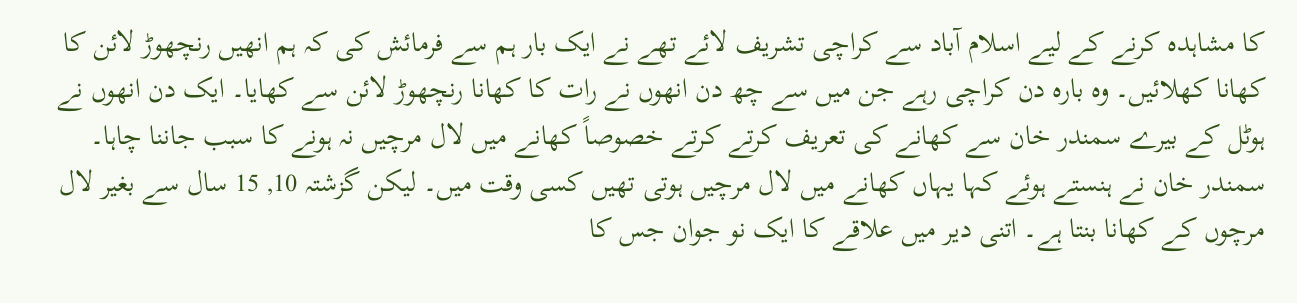کا مشاہدہ کرنے کے لیے اسلام آباد سے کراچی تشریف لائے تھے نے ایک بار ہم سے فرمائش کی کہ ہم انھیں رنچھوڑ لائن کا کھانا کھلائیں۔ وہ بارہ دن کراچی رہے جن میں سے چھ دن انھوں نے رات کا کھانا رنچھوڑ لائن سے کھایا۔ ایک دن انھوں نے ہوٹل کے بیرے سمندر خان سے کھانے کی تعریف کرتے کرتے خصوصاً کھانے میں لال مرچیں نہ ہونے کا سبب جاننا چاہا۔ سمندر خان نے ہنستے ہوئے کہا یہاں کھانے میں لال مرچیں ہوتی تھیں کسی وقت میں۔ لیکن گزشتہ 10, 15 سال سے بغیر لال مرچوں کے کھانا بنتا ہے۔ اتنی دیر میں علاقے کا ایک نو جوان جس کا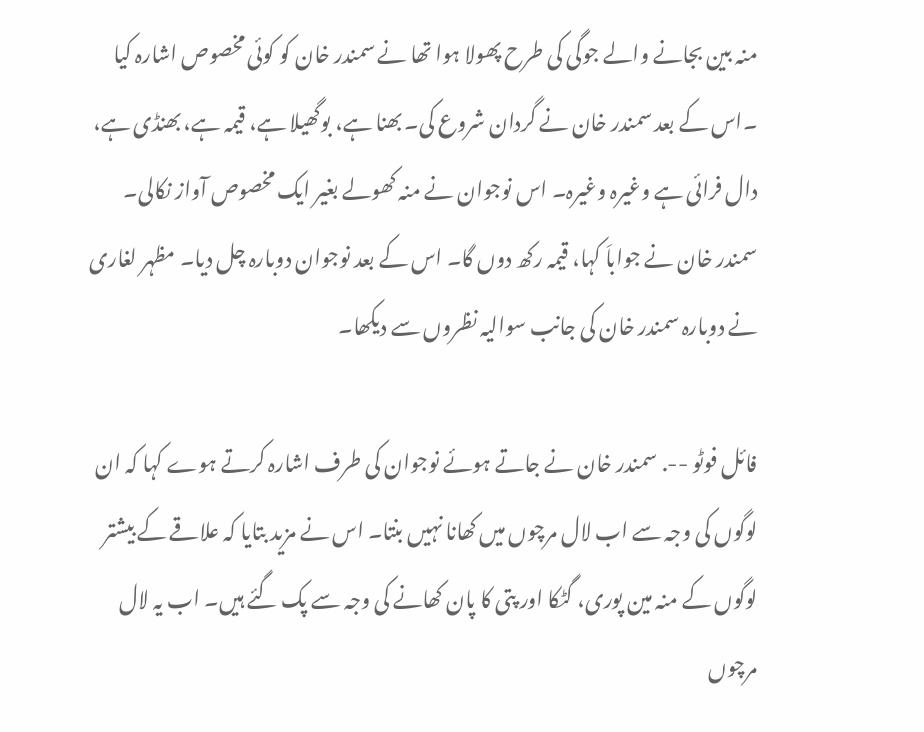منہ بین بجانے والے جوگی کی طرح پھولا ہوا تھا نے سمندر خان کو کوئی مخصوص اشارہ کیا ۔اس کے بعد سمندر خان نے گردان شروع کی۔ بھنا ہے، بوگھیلا ہے، قیمہ ہے، بھنڈی ہے، دال فرائی ہے وغیرہ وغیرہ۔ اس نوجوان نے منہ کھولے بغیر ایک مخصوص آواز نکالی۔ سمندر خان نے جواباَ کہا، قیمہ رکھ دوں گا۔ اس کے بعد نوجوان دوبارہ چل دیا۔ مظہر لغاری نے دوبارہ سمندر خان کی جانب سوالیہ نظروں سے دیکھا۔

فائل فوٹو --. سمندر خان نے جاتے ہوئے نوجوان کی طرف اشارہ کرتے ہوے کہا کہ ان لوگوں کی وجہ سے اب لال مرچوں میں کھانا نہیں بنتا۔ اس نے مزید بتایا کہ علاقے کے بیشتر لوگوں کے منہ مین پوری، گٹکا اور پتی کا پان کھانے کی وجہ سے پک گئے ہیں۔ اب یہ لال مرچوں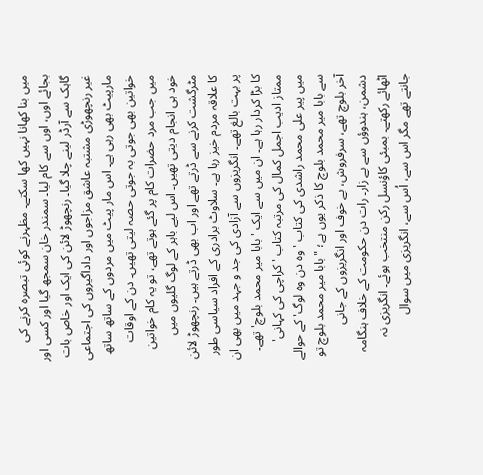میں بنا کھانا نہیں کھا سکتے۔ مظہرنے کوئی تبصرہ کرنے کی بجائے اوں، اوں سے کام لیا۔ سمندر خان سمجھ گیا اور کسی اور گاہک سے آرڈر لینے چلا گیا۔ رنچھوڑ لائن کی ایک اور خاص بات غیر رنچھوڑی مشتبہ عاشق مزاجوں اور داداگیروں کی اجتماعی مارپیٹ بھی رہی ہے۔ اس مار پیٹ میں مردوں کے ساتھ ساتھ خواتین بھی جوتی بہ جوتی حصہ لیتی تھیں۔ دن کے اوقات میں جب مرد حضرات کام پر گئے ہوتے تھے، تو یہ کام خواتین خود ہی انجام دیتی تھیں۔ اس لیے باہر کے لوگ گلیوں میں مٹرگشت کرنے سے ڈرتے تھے اور اب بھی ڈرتے ہیں۔ رنچھوڑ لائن کا علاقہ مردم خیز رہا ہے۔ سلاوٹ برادری کے افراد سیاسی طور پر بہت بالغ تھے۔ انگریزوں سے آزادی کی جد و جہد میں بھی ان کا بڑا کردار رہا ہے۔ ان میں سے ایک 'بابا میر محمد بلوچ' تھے۔ ممتاز ادیب اجمل کمال کی مرتبہ کتاب 'کراچی کی کہانی' میں پیر علی محمد راشدی کی کتاب 'وہ دن وہ لوگ' کے حوالے سے بابا میر محمد بلوچ کا ذکر یوں ہے؛ "بابا میر محمد بلوچ تو آخر بلوچ تھے، سرفروش، بے خوف اور انگریزوں کے جانی دشمن، ہندوؤں سے بے زار۔ رات دن حکومت کے خلاف ہنگامہ اٹھائے رکھتے۔ بمبئی کاؤنسل رکن منتخب ہوئے۔ انگریزی نہ جانتے تھے مگر اس سے، اُس سے، انگریزی میں سوال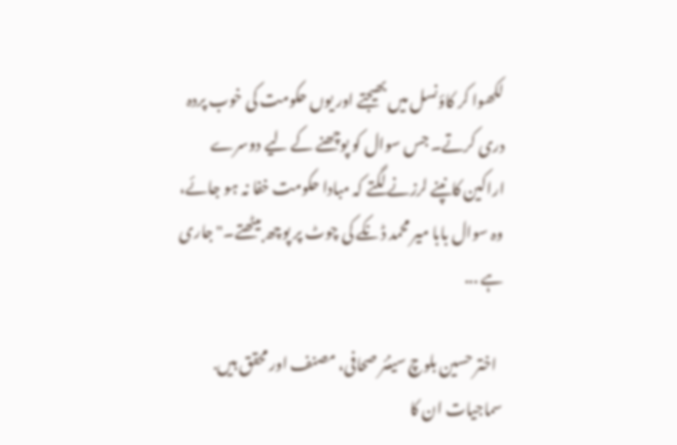لکھوا کر کاؤنسل میں بھیجتے اور یوں حکومت کی خوب پردہ دری کرتے۔ جس سوال کو پوچھنے کے لیے دوسرے اراکین کانپنے لرزنے لگتے کہ مبادا حکومت خفا نہ ہو جائے، وہ سوال بابا میر محمد ڈنکے کی چوٹ پر پوچھ بیٹھتے۔" جاری ہے ...

  اختر حسین بلوچ سینئر صحافی، مصنف اور محقق ہیں. سماجیات ان کا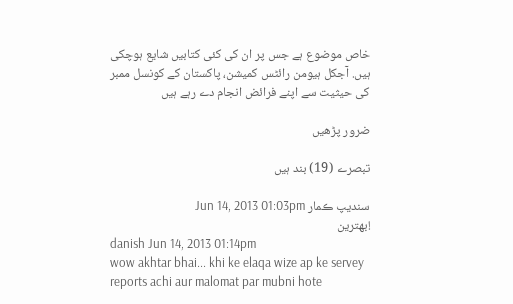خاص موضوع ہے جس پر ان کی کئی کتابیں شایع ہوچکی ہیں. آجکل ہیومن رائٹس کمیشن، پاکستان کے کونسل ممبر کی حیثیت سے اپنے فرائض انجام دے رہے ہیں

ضرور پڑھیں

تبصرے (19) بند ہیں

سنديپ ڪمار Jun 14, 2013 01:03pm
!بهترين
danish Jun 14, 2013 01:14pm
wow akhtar bhai... khi ke elaqa wize ap ke servey reports achi aur malomat par mubni hote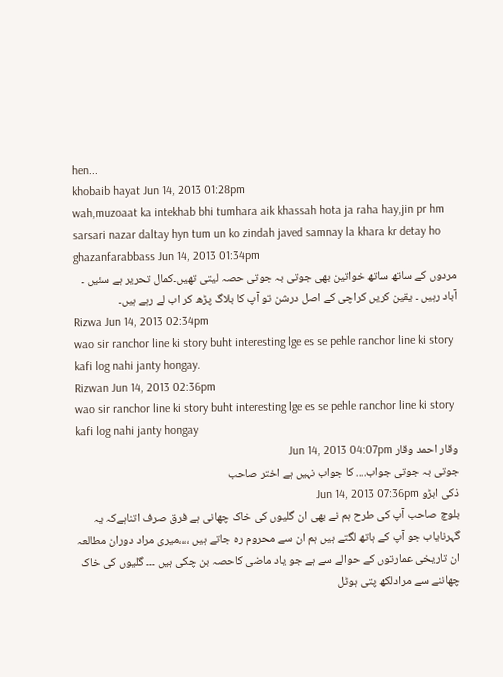hen...
khobaib hayat Jun 14, 2013 01:28pm
wah,muzoaat ka intekhab bhi tumhara aik khassah hota ja raha hay,jin pr hm sarsari nazar daltay hyn tum un ko zindah javed samnay la khara kr detay ho
ghazanfarabbass Jun 14, 2013 01:34pm
مردوں کے ساتھ ساتھ خواتین بھی جوتی بہ جوتی حصہ لیتی تھیں۔کمال تحریر ہے سئیں ۔ آباد رہیں ۔ یقین کریں کراچی کے اصل درشن تو آپ کا بلاگ پڑھ کر اب لے رہے ہیں۔
Rizwa Jun 14, 2013 02:34pm
wao sir ranchor line ki story buht interesting lge es se pehle ranchor line ki story kafi log nahi janty hongay.
Rizwan Jun 14, 2013 02:36pm
wao sir ranchor line ki story buht interesting lge es se pehle ranchor line ki story kafi log nahi janty hongay
وقار احمد وقار Jun 14, 2013 04:07pm
جوتی بہ جوتی جواب.... کا جواب نہیں ہے اختر صاحب
ذکی ابڑو Jun 14, 2013 07:36pm
بلوچ صاحب آپ کی طرح ہم نے بھی ان گلیوں کی خاک چھانی ہے فرق صرف اتناہےکہ یہ گہرنایاب جو آپ کے ہاتھ لگتے ہیں ہم ان سے محروم رہ جاتے ہیں ،،،،میری مراد دوران مطالعہ ان تاریخی عمارتوں کے حوالے سے ہے جو یاد ماضی کاحصہ بن چکی ہیں ۔۔۔ گلیوں کی خاک چھاننے سے مرادلکھ پتی ہوٹل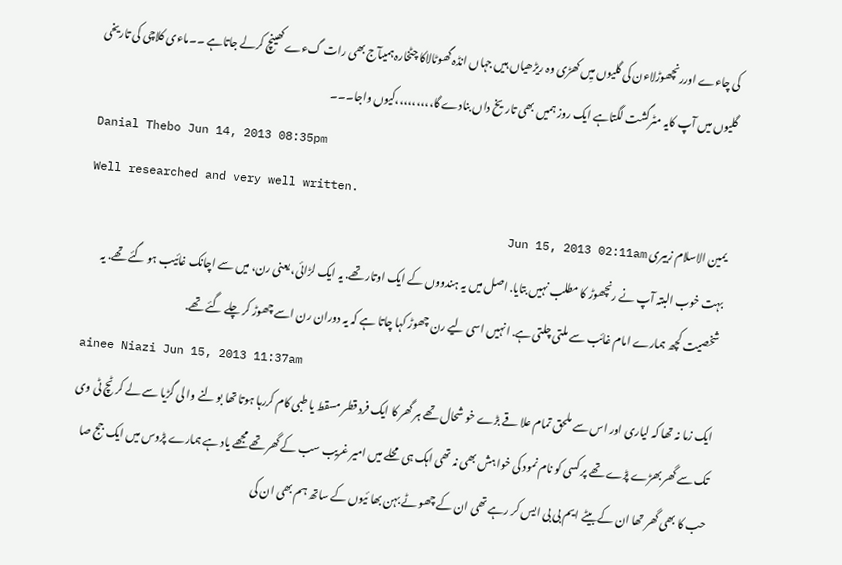کی چاءے اوررنچھوڑلاءن کی گلیوں میِں کھڑی وہ ریڑھیاں ہیں جہاں انڈہ گھوٹالاکا چٹخارہ ہمیںآج بھی رات گءے کھینچ کرلے جاتاہے ۔۔ماءی کلاچی کی تاریخی گلیوں میں آپ کایہ مٹرگشت لگتاہے ایک روز ہمیں بھی تاریخ داں بنادے گا،،،،،،،،،کیوں واجا۔۔۔
Danial Thebo Jun 14, 2013 08:35pm
Well researched and very well written.
یمین الاسلام زبیری Jun 15, 2013 02:11am
بہت خوب البتہ آپ نے رنچھوڑ کا مطلب نہیں بتایا. اصل میں یہ ہندووں کے ایک اوتار تھے. یہ ایک لڑائی، یعنی رن، میں سے اچانک غائیب ہو گئے تھے. یہ شخصیت کچھ ہمارے امام غائب سے ملتی چلتی ہے. انہیں اسی لیے رن چھوڑ کہا چاتا ہے کہ یہ دوران‌ رن اسے چھوڑ کر چلے گئے تھے.
ainee Niazi Jun 15, 2013 11:37am
ایک زما نہ تھا کہ لیاری اور اس سے ملحق تمام علا قے بڑے خو شحال تھے ہر گھر کا ایک فرد قطر مسقط یا طبی کام کررہا ہوتا تھا بو لنے وا لی گڑیا سے لے کر ٹچ ٹی وی تک سے گھر بھڑے پڑے تھے پر کسی کو نام نمود کی خوا ہش بھی نہ تھی اہک ہی محلے میں امیر غریب سب کے گھر تھے مجھے یاد ہے ہمارے پڑوس میں ایک جج صا حب کا بھی گھر تھا ان کے بیٹے ایم بی بی ایس کر رہے تھی ان کے چھو ٹے بہن بھا ئیوں کے ساتھ ہم بھی ان کی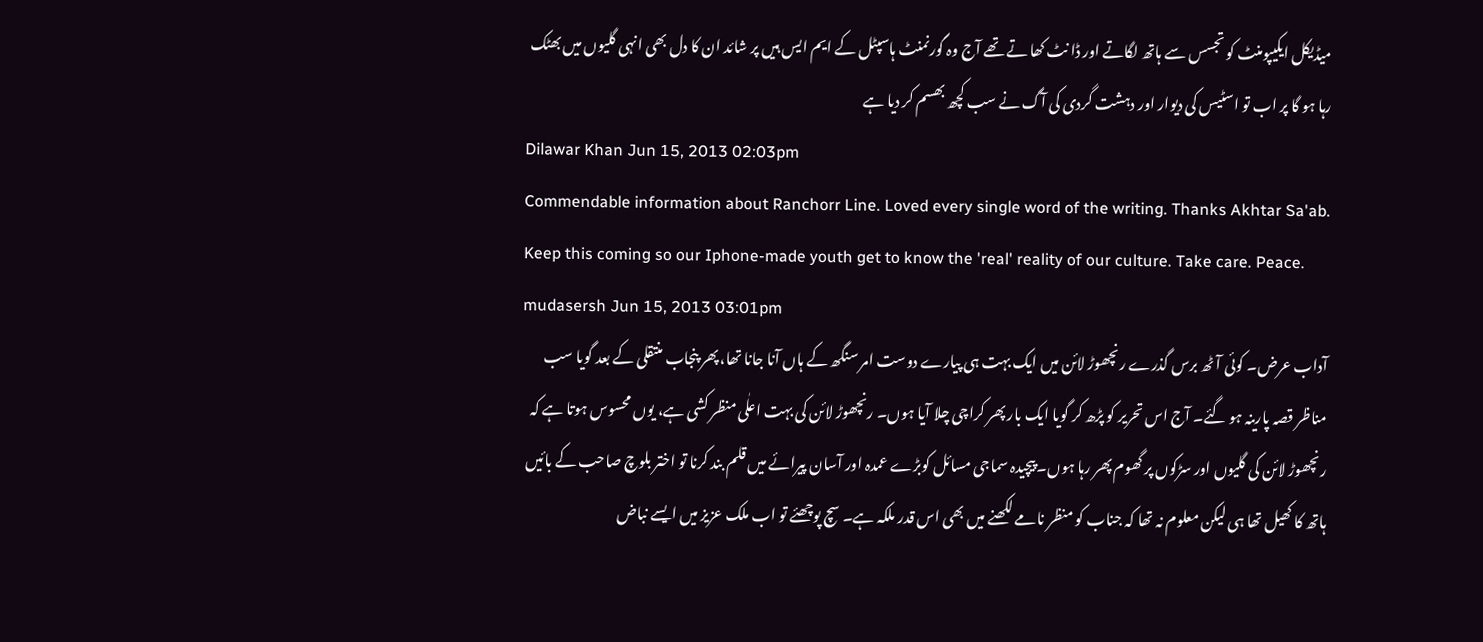میڈیکل ایکیپومنٹ کو تجسس سے ہاتھ لگاتے اور ڈا نٹ کھا تے تھے آج وہ گورنمنٹ ہاسپٹل کے ایم ایس ہیں پر شائد ان کا دل بھی انہی گلیوں میں بھٹک رہا ہو گا پر اب تو اسٹیس کی دیوار اور دہشت گردی کی آگ نے سب کچھ بھسم کر دیا ہے
Dilawar Khan Jun 15, 2013 02:03pm
Commendable information about Ranchorr Line. Loved every single word of the writing. Thanks Akhtar Sa'ab. Keep this coming so our Iphone-made youth get to know the 'real' reality of our culture. Take care. Peace.
mudasersh Jun 15, 2013 03:01pm
آداب عرض۔ کوئی آٹھ برس گذرے رنچھوڑ لائن میں ایک بہت ہی پیارے دوست امر سنگھ کے ہاں آنا جانا تھا، پھر پنجاب منتقلی کے بعد گویا سب مناظر قصہ پارینہ ہو گئے۔ آج اس تحریر کو پڑھ کر گویا ایک بار پھر کراچی چلا آیا ہوں۔ رنچھوڑ لائن کی بہت اعلٰی منظر کشی ہے، یوں محسوس ہوتا ہے کہ رنچھوڑ لائن کی گلیوں اور سڑکوں پر گھوم پھر رہا ہوں۔ پیچیدہ سماجی مسائل کوبڑے عمدہ اور آسان پیرائے میں قلم بند کرنا تو اختر بلوچ صاحب کے بائیں ہاتھ کا کھیل تھا ہی لیکن معلوم نہ تھا کہ جناب کو منظر نامے لکھنے میں بھی اس قدر ملکہ ہے۔ سچ پوچھئے تو اب ملک عزیز میں ایسے نباض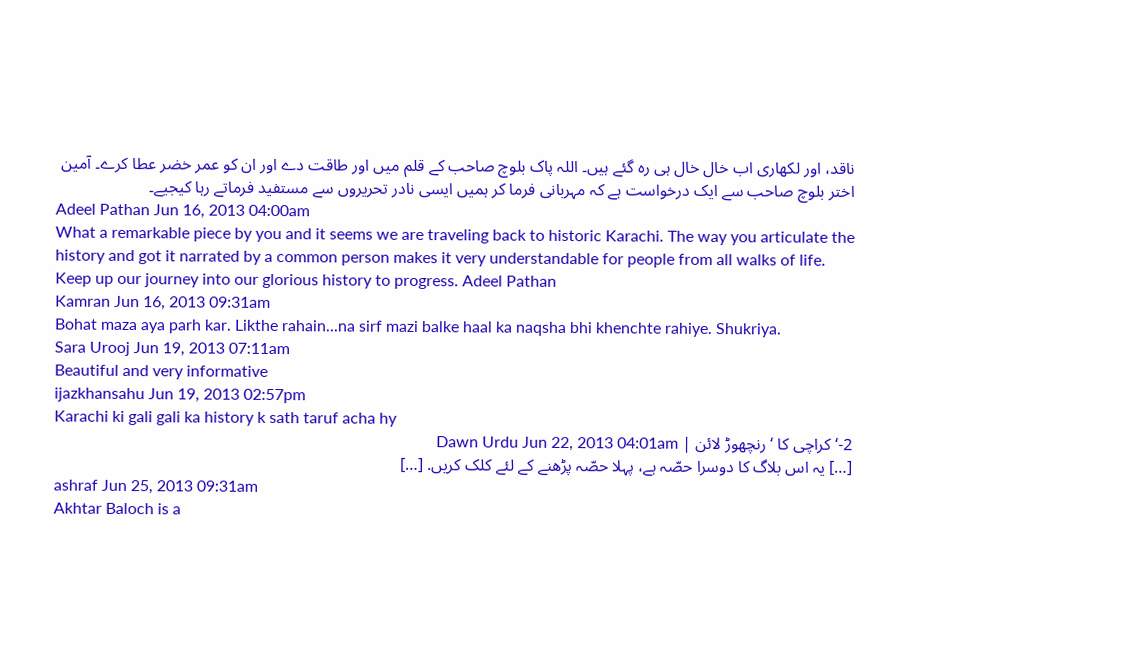ناقد، اور لکھاری اب خال خال ہی رہ گئے ہیں۔ اللہ پاک بلوچ صاحب کے قلم میں اور طاقت دے اور ان کو عمر خضر عطا کرے۔ آمین اختر بلوچ صاحب سے ایک درخواست ہے کہ مہربانی فرما کر ہمیں ایسی نادر تحریروں سے مستفید فرماتے رہا کیجیے۔
Adeel Pathan Jun 16, 2013 04:00am
What a remarkable piece by you and it seems we are traveling back to historic Karachi. The way you articulate the history and got it narrated by a common person makes it very understandable for people from all walks of life. Keep up our journey into our glorious history to progress. Adeel Pathan
Kamran Jun 16, 2013 09:31am
Bohat maza aya parh kar. Likthe rahain...na sirf mazi balke haal ka naqsha bhi khenchte rahiye. Shukriya.
Sara Urooj Jun 19, 2013 07:11am
Beautiful and very informative
ijazkhansahu Jun 19, 2013 02:57pm
Karachi ki gali gali ka history k sath taruf acha hy
2-‘کراچی کا ‘رنچھوڑ لائن | Dawn Urdu Jun 22, 2013 04:01am
[…] یہ اس بلاگ کا دوسرا حصّہ ہے، پہلا حصّہ پڑھنے کے لئے کلک کریں. […]
ashraf Jun 25, 2013 09:31am
Akhtar Baloch is a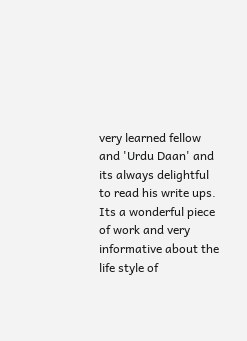very learned fellow and 'Urdu Daan' and its always delightful to read his write ups. Its a wonderful piece of work and very informative about the life style of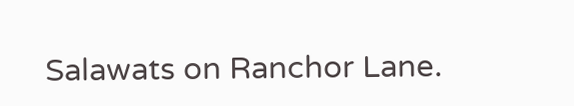Salawats on Ranchor Lane.